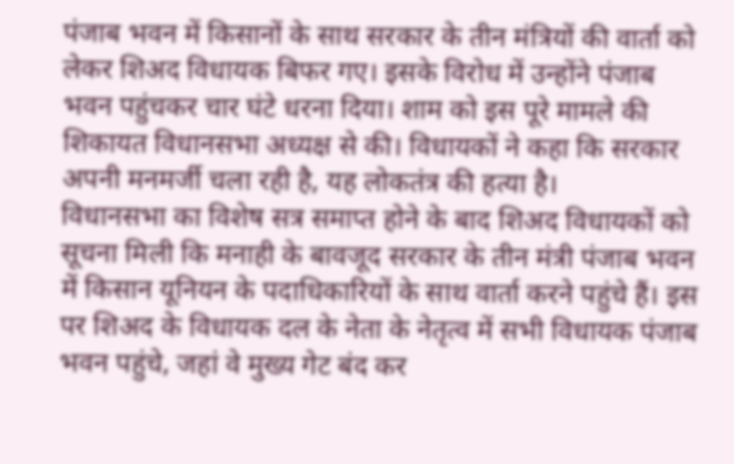पंजाब भवन में किसानों के साथ सरकार के तीन मंत्रियों की वार्ता को लेकर शिअद विधायक बिफर गए। इसके विरोध में उन्होंने पंजाब भवन पहुंचकर चार घंटे धरना दिया। शाम को इस पूरे मामले की शिकायत विधानसभा अध्यक्ष से की। विधायकों ने कहा कि सरकार अपनी मनमर्जी चला रही है, यह लोकतंत्र की हत्या है।
विधानसभा का विशेष सत्र समाप्त होने के बाद शिअद विधायकों को सूचना मिली कि मनाही के बावजूद सरकार के तीन मंत्री पंजाब भवन में किसान यूनियन के पदाधिकारियों के साथ वार्ता करने पहुंचे हैं। इस पर शिअद के विधायक दल के नेता के नेतृत्व में सभी विधायक पंजाब भवन पहुंचे, जहां वे मुख्य गेट बंद कर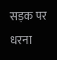सड़क पर धरना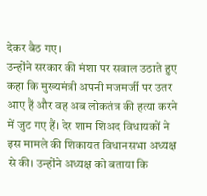देकर बैठ गए।
उन्होंने सरकार की मंशा पर सवाल उठाते हुए कहा कि मुख्यमंत्री अपनी मजमर्जी पर उतर आए हैं और वह अब लोकतंत्र की हत्या करने में जुट गए हैं। देर शाम शिअद विधायकों ने इस मामले की शिकायत विधानसभा अध्यक्ष से की। उन्होंने अध्यक्ष को बताया कि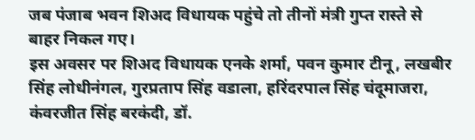जब पंजाब भवन शिअद विधायक पहुंचे तो तीनों मंत्री गुप्त रास्ते से बाहर निकल गए।
इस अवसर पर शिअद विधायक एनके शर्मा, पवन कुमार टीनू, लखबीर सिंह लोधीनंगल, गुरप्रताप सिंह वडाला, हरिंदरपाल सिंह चंदूमाजरा, कंवरजीत सिंह बरकंदी, डॉ.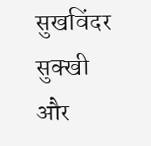सुखविंदर सुक्खी और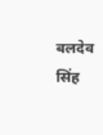बलदेव सिंह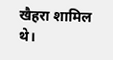खैहरा शामिल थे।